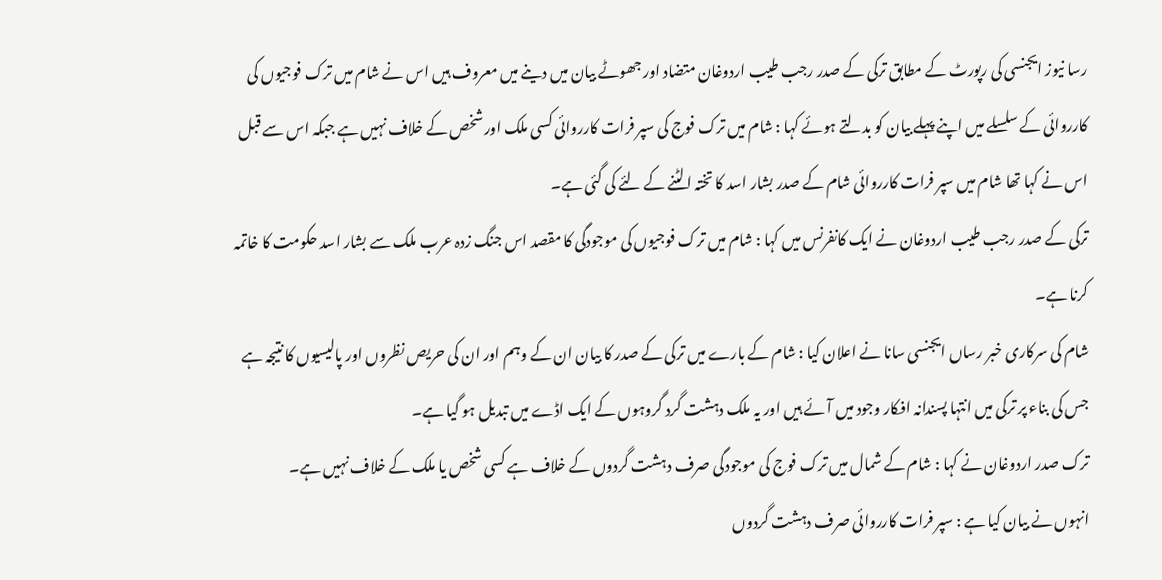رسا نیوز ایجنسی کی رپورٹ کے مطابق ترکی کے صدر رجب طیب اردوغان متضاد اور جھوٹے بیان میں دینے میں معروف ہیں اس نے شام میں ترک فوجیوں کی کارروائی کے سلسلے میں اپنے پہلے بیان کو بدلتے ہوئے کہا : شام میں ترک فوج کی سپر فرات کارروائی کسی ملک اور شخص کے خلاف نہیں ہے جبکہ اس سے قبل اس نے کہا تھا شام میں سپر فرات کارروائی شام کے صدر بشار اسد کا تختہ الٹنے کے لئے کی گئی ہے۔
ترکی کے صدر رجب طیب اردوغان نے ایک کانفرنس میں کہا : شام میں ترک فوجیوں کی موجودگی کا مقصد اس جنگ زدہ عرب ملک سے بشار اسد حکومت کا خاتمہ کرنا ہے۔
شام کی سرکاری خبر رساں ایجنسی سانا نے اعلان کیا : شام کے بارے میں ترکی کے صدر کا بیان ان کے وہم اور ان کی حریص نظروں اور پالیسیوں کا نتیجہ ہے جس کی بناء پر ترکی میں انتہا پسندانہ افکار وجود میں آئے ہیں اور یہ ملک دہشت گرد گروہوں کے ایک اڈے میں تبدیل ہو گیا ہے۔
ترک صدر اردوغان نے کہا : شام کے شمال میں ترک فوج کی موجودگی صرف دہشت گردوں کے خلاف ہے کسی شخص یا ملک کے خلاف نہیں ہے۔
انہوں نے بیان کیا ہے : سپر فرات کارروائی صرف دہشت گردوں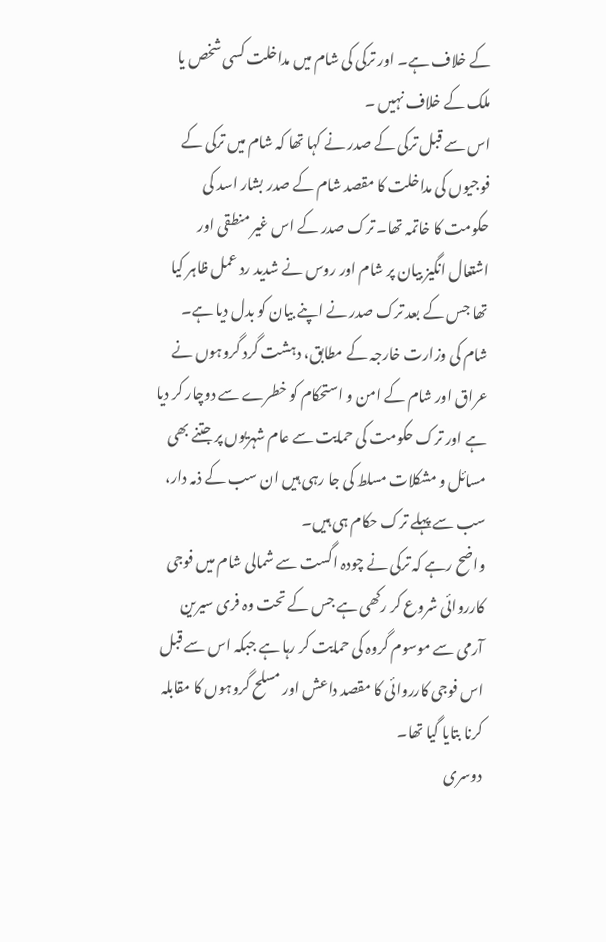کے خلاف ہے۔ اور ترکی کی شام میں مداخلت کسی شخص یا ملک کے خلاف نہیں ۔
اس سے قبل ترکی کے صدر نے کہا تھا کہ شام میں ترکی کے فوجیوں کی مداخلت کا مقصد شام کے صدر بشار اسد کی حکومت کا خاتمہ تھا۔ ترک صدر کے اس غیر منطقی اور اشتعال انگیز بیان پر شام اور روس نے شدید رد عمل ظاہر کیا تھا جس کے بعد ترک صدر نے اپنے بیان کو بدل دیا ہے۔
شام کی وزارت خارجہ کے مطابق، دہشت گرد گروہوں نے عراق اور شام کے امن و استحکام کو خطرے سے دوچار کر دیا ہے اور ترک حکومت کی حمایت سے عام شہریوں پر جتنے بھی مسائل و مشکلات مسلط کی جا رہی ہیں ان سب کے ذمہ دار، سب سے پہلے ترک حکام ہی ہیں۔
واضح رہے کہ ترکی نے چودہ اگست سے شمالی شام میں فوجی کارروائی شروع کر رکھی ہے جس کے تحت وہ فری سیرین آرمی سے موسوم گروہ کی حمایت کر رہا ہے جبکہ اس سے قبل اس فوجی کارروائی کا مقصد داعش اور مسلح گروہوں کا مقابلہ کرنا بتایا گیا تھا۔
دوسری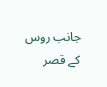جانب روس کے قصر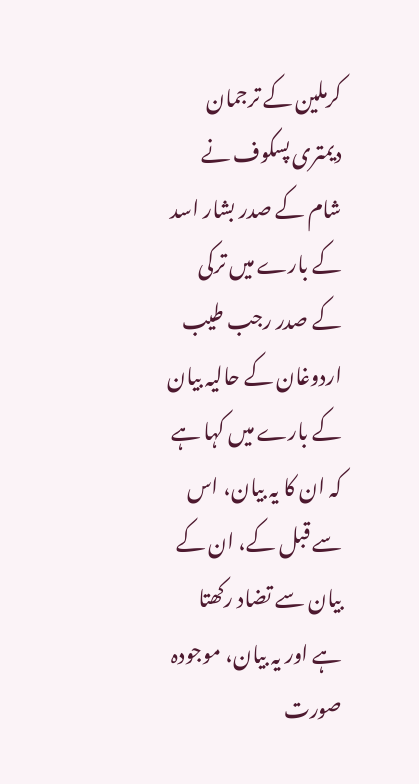کرملین کے ترجمان دیمتری پسکوف نے شام کے صدر بشار اسد کے بارے میں ترکی کے صدر رجب طیب اردوغان کے حالیہ بیان کے بارے میں کہا ہے کہ ان کا یہ بیان، اس سے قبل کے، ان کے بیان سے تضاد رکھتا ہے اور یہ بیان، موجودہ صورت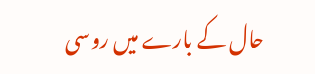حال کے بارے میں روسی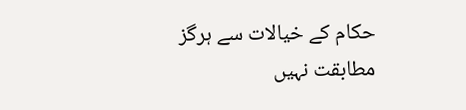حکام کے خیالات سے ہرگز مطابقت نہیں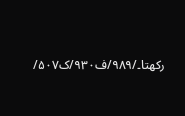رکھتا۔/۹۸۹/ف۹۳۰/ک۵۰۷/